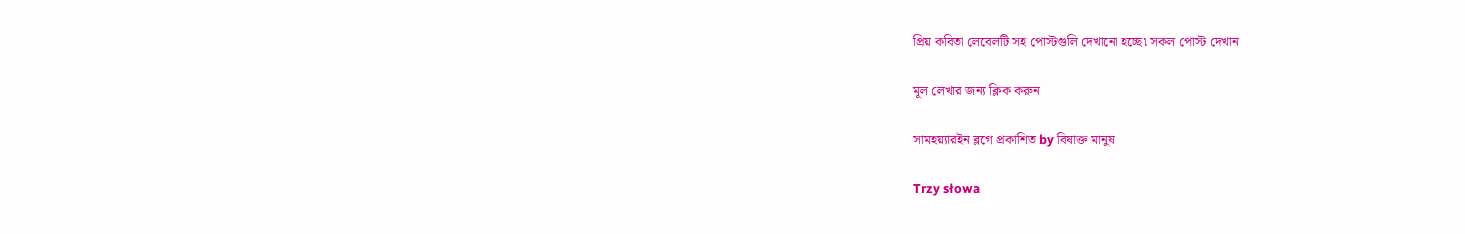প্রিয় কবিতা লেবেলটি সহ পোস্টগুলি দেখানো হচ্ছে৷ সকল পোস্ট দেখান

মূল লেখার জন্য ক্লিক করুন

সামহয়্যারইন ব্লগে প্রকাশিত by বিষাক্ত মানুষ

Trzy słowa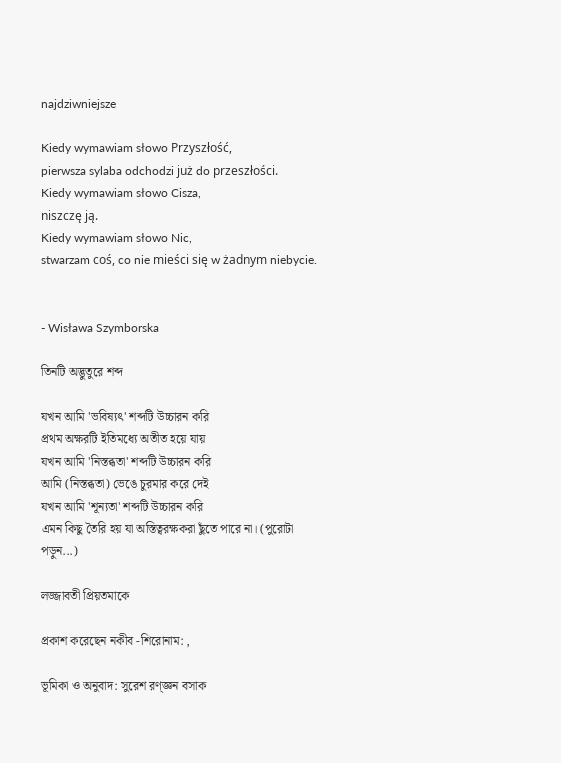najdziwniejsze

Kiedy wymawiam słowo Przyszłość,
pierwsza sylaba odchodzi już do przeszłości.
Kiedy wymawiam słowo Cisza,
niszczę ją.
Kiedy wymawiam słowo Nic,
stwarzam coś, co nie mieści się w żadnym niebycie.


- Wisława Szymborska

তিনটি অদ্ভুতুরে শব্দ

যখন আমি 'ভবিষ্যৎ' শব্দটি উচ্চারন করি
প্রথম অক্ষরটি ইতিমধ্যে অতীত হয়ে যায়
যখন আমি 'নিস্তব্ধতা' শব্দটি উচ্চারন করি
আমি (নিস্তব্ধতা) ভেঙে চুরমার করে দেই
যখন আমি 'শূন্যতা' শব্দটি উচ্চারন করি
এমন কিছু তৈরি হয় যা অস্তিত্বরক্ষকরা ছুঁতে পারে না। (পুরোটা পড়ুন...)

লজ্জাবতী প্রিয়তমাকে

প্রকাশ করেছেন নকীব -শিরোনাম: ,

ভূমিকা ও অনুবাদ: সুরেশ রণ্জ্ঞন বসাক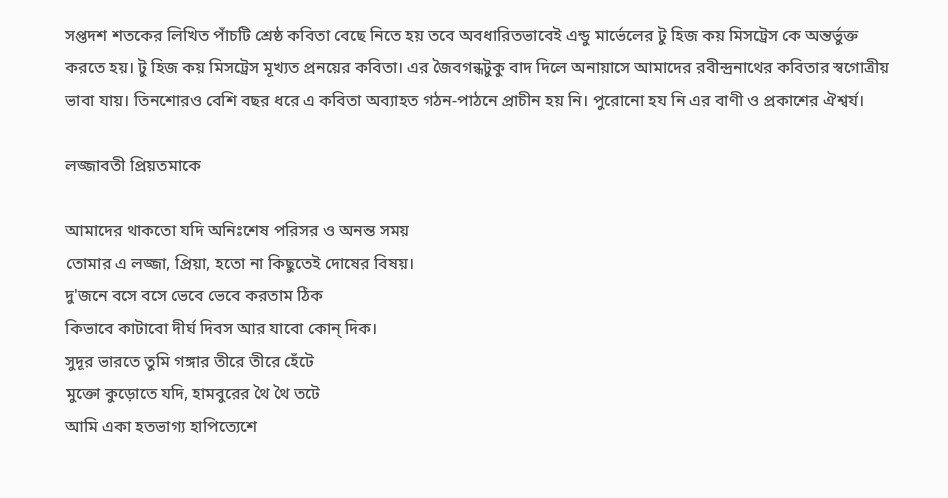সপ্তদশ শতকের লিখিত পাঁচটি শ্রেষ্ঠ কবিতা বেছে নিতে হয় তবে অবধারিতভাবেই এন্ডু মার্ভেলের টু হিজ কয় মিসট্রেস কে অন্তর্ভুক্ত করতে হয়। টু হিজ কয় মিসট্রেস মূখ্যত প্রনয়ের কবিতা। এর জৈবগন্ধটুকু বাদ দিলে অনায়াসে আমাদের রবীন্দ্রনাথের কবিতার স্বগোত্রীয় ভাবা যায়। তিনশোরও বেশি বছর ধরে এ কবিতা অব্যাহত গঠন-পাঠনে প্রাচীন হয় নি। পুরোনো হয নি এর বাণী ও প্রকাশের ঐশ্বর্য।

লজ্জাবতী প্রিয়তমাকে

আমাদের থাকতো যদি অনিঃশেষ পরিসর ও অনন্ত সময়
তোমার এ লজ্জা, প্রিয়া, হতো না কিছুতেই দোষের বিষয়।
দু'জনে বসে বসে ভেবে ভেবে করতাম ঠিক
কিভাবে কাটাবো দীর্ঘ দিবস আর যাবো কোন্ দিক।
সুদূর ভারতে তুমি গঙ্গার তীরে তীরে হেঁটে
মুক্তো কুড়োতে যদি, হামবুরের থৈ থৈ তটে
আমি একা হতভাগ্য হাপিত্যেশে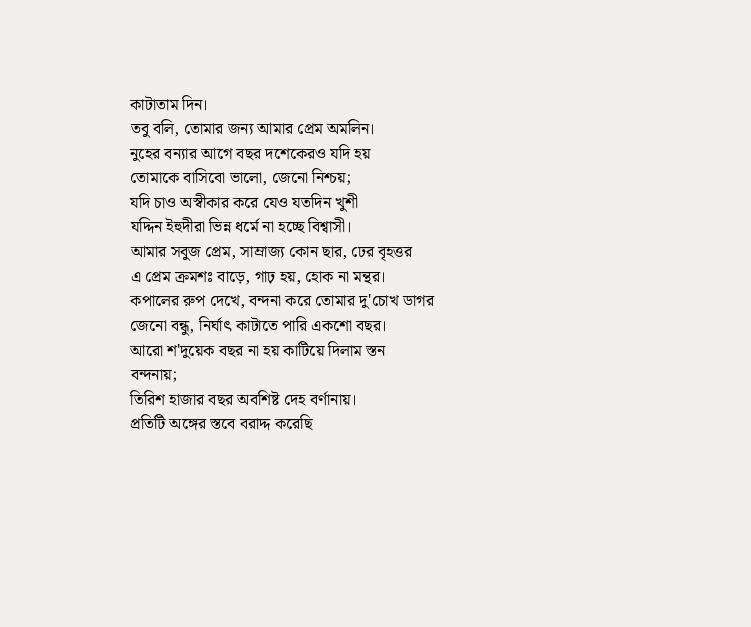কাটাতাম দিন।
তবু বলি, তোমার জন্য আমার প্রেম অমলিন।
নুহের বন্যার আগে বছর দশেকেরও যদি হয়
তোমাকে বাসিবো ভালো, জেনো নিশ্চয়;
যদি চাও অস্বীকার করে যেও যতদিন খুশী
যদ্দিন ইহুদীরা ভিন্ন ধর্মে না হচ্ছে বিশ্বাসী।
আমার সবুজ প্রেম, সাম্রাজ্য কোন ছার, ঢের বৃহত্তর
এ প্রেম ক্রমশঃ বাড়ে, গাঢ় হয়, হোক না মন্থর।
কপালের রুপ দেখে, বন্দনা করে তোমার দু'চোখ ডাগর
জেনো বন্ধু, নির্ঘাৎ কাটাতে পারি একশো বছর।
আরো শ'দুয়েক বছর না হয় কাটিয়ে দিলাম স্তন বন্দনায়;
তিরিশ হাজার বছর অবশিষ্ট দেহ বর্ণানায়।
প্রতিটি অঙ্গের স্তবে বরাদ্দ করেছি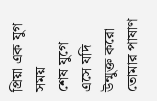প্রিয়া এক যুগ সময়
শেষ যুগে এসে যদি উন্মুক্ত করো তোমার পাষাণ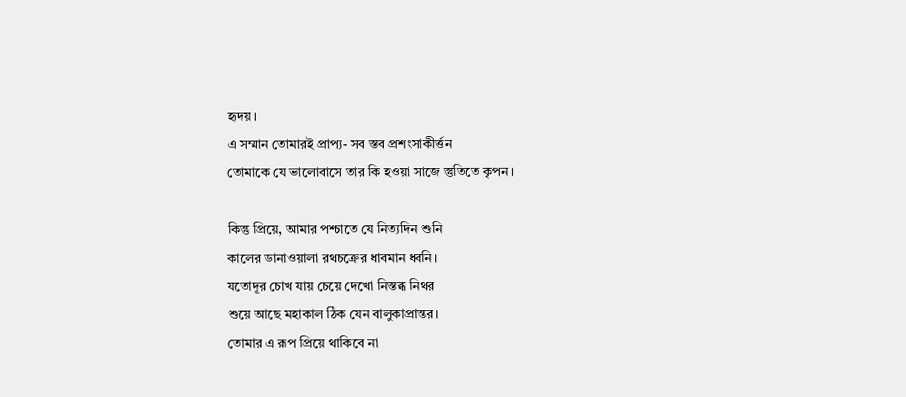হৃদয়।
এ সম্মান তোমারই প্রাপ্য- সব স্তব প্রশংসাকীর্ত্তন
তোমাকে যে ভালোবাসে তার কি হওয়া সাজে স্তুতিতে কৃপন।

কিন্তু প্রিয়ে, আমার পশ্চাতে যে নিত্যদিন শুনি
কালের ডানাওয়ালা রথচক্রের ধাবমান ধ্বনি।
যতোদূর চোখ যায় চেয়ে দেখো নিস্তব্ধ নিথর
শুয়ে আছে মহাকাল ঠিক যেন বালুকাপ্রান্তর।
তোমার এ রূপ প্রিয়ে থাকিবে না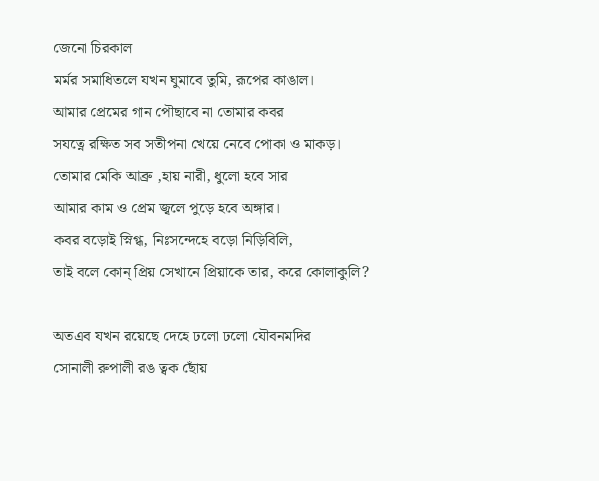জেনো চিরকাল
মর্মর সমাধিতলে যখন ঘুমাবে তুমি, রূপের কাঙাল।
আমার প্রেমের গান পৌছাবে না তোমার কবর
সযত্নে রক্ষিত সব সতীপনা খেয়ে নেবে পোকা ও মাকড়।
তোমার মেকি আব্রু ,হায় নারী, ধুলো হবে সার
আমার কাম ও প্রেম জ্বলে পুড়ে হবে অঙ্গার।
কবর বড়োই স্নিগ্ধ, নিঃসন্দেহে বড়ো নিড়িবিলি,
তাই বলে কোন্ প্রিয় সেখানে প্রিয়াকে তার, করে কোলাকুলি?

অতএব যখন রয়েছে দেহে ঢলো ঢলো যৌবনমদির
সোনালী রুপালী রঙ ত্বক ছোঁয়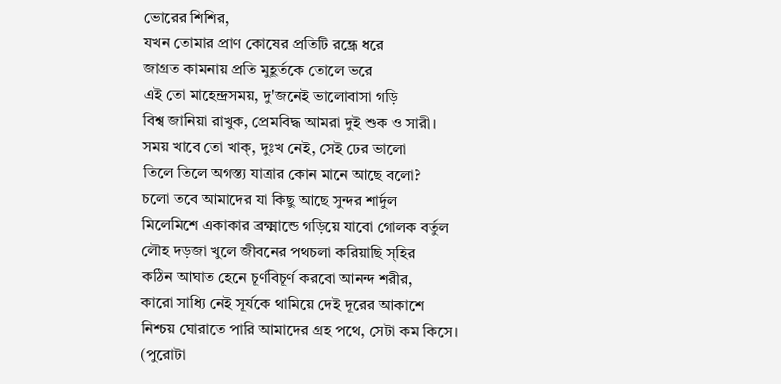ভোরের শিশির,
যখন তোমার প্রাণ কোষের প্রতিটি রন্ধ্রে ধরে
জাগ্রত কামনায় প্রতি মুহূর্তকে তোলে ভরে
এই তো মাহেন্দ্রসময়, দু'জনেই ভালোবাসা গড়ি
বিশ্ব জানিয়া রাখুক, প্রেমবিদ্ধ আমরা দুই শুক ও সারী।
সময় খাবে তো খাক্, দুঃখ নেই, সেই ঢের ভালো
তিলে তিলে অগস্ত্য যাত্রার কোন মানে আছে বলো?
চলো তবে আমাদের যা কিছু আছে সুন্দর শার্দুল
মিলেমিশে একাকার ব্রক্ষ্মান্ডে গড়িয়ে যাবো গোলক বর্তুল
লৌহ দড়জা খুলে জীবনের পথচলা করিয়াছি স্হির
কঠিন আঘাত হেনে চূর্ণবিচূর্ণ করবো আনন্দ শরীর,
কারো সাধ্যি নেই সূর্যকে থামিয়ে দেই দূরের আকাশে
নিশ্চয় ঘোরাতে পারি আমাদের গ্রহ পথে, সেটা কম কিসে।
(পুরোটা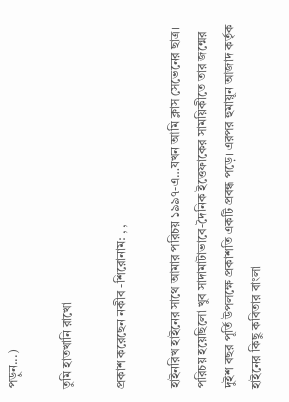পড়ুন...)

তুমি হাতখানি রাখো

প্রকাশ করেছেন নকীব -শিরোনাম: , ,

হাইনরিখ হাইনের সাথে আমার পরিচয় ১৯৯৭-এ…যখন আমি ক্লাস সেভেনের ছাত্র। পরিচয় হয়েছিলো খুব সাদামাটাভাবে-দৈনিক ইত্তেফাকের সাময়িকীতে তার জন্মের দুইশ বছর পূর্তি উপলক্ষে প্রকাশতি একটি প্রবন্ধ পড়ে। এরপর হুমায়ূন আজাদ কর্তৃক হাইনের কিছু কবিতার বাংলা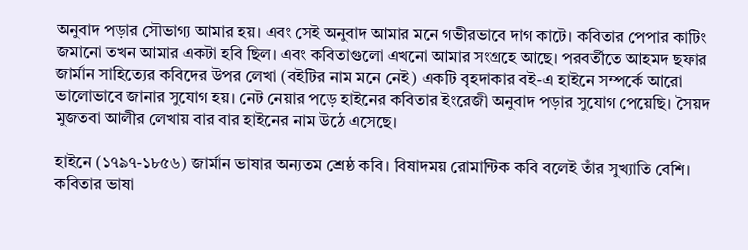অনুবাদ পড়ার সৌভাগ্য আমার হয়। এবং সেই অনুবাদ আমার মনে গভীরভাবে দাগ কাটে। কবিতার পেপার কাটিং জমানো তখন আমার একটা হবি ছিল। এবং কবিতাগুলো এখনো আমার সংগ্রহে আছে। পরবর্তীতে আহমদ ছফার জার্মান সাহিত্যের কবিদের উপর লেখা (বইটির নাম মনে নেই) একটি বৃহদাকার বই-এ হাইনে সম্পর্কে আরো ভালোভাবে জানার সুযোগ হয়। নেট নেয়ার পড়ে হাইনের কবিতার ইংরেজী অনুবাদ পড়ার সুযোগ পেয়েছি। সৈয়দ মুজতবা আলীর লেখায় বার বার হাইনের নাম উঠে এসেছে।

হাইনে (১৭৯৭-১৮৫৬) জার্মান ভাষার অন্যতম শ্রেষ্ঠ কবি। বিষাদময় রোমান্টিক কবি বলেই তাঁর সুখ্যাতি বেশি। কবিতার ভাষা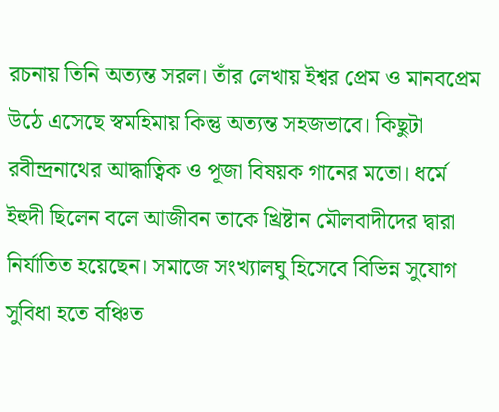রচনায় তিনি অত্যন্ত সরল। তাঁর লেখায় ইশ্বর প্রেম ও মানবপ্রেম উঠে এসেছে স্বমহিমায় কিন্তু অত্যন্ত সহজভাবে। কিছুটা রবীন্দ্রনাথের আদ্ধাত্বিক ও পূজা বিষয়ক গানের মতো। ধর্মে ইহুদী ছিলেন বলে আজীবন তাকে খ্রিষ্টান মৌলবাদীদের দ্বারা নির্যাতিত হয়েছেন। সমাজে সংখ্যালঘু হিসেবে বিভিন্ন সুযোগ সুবিধা হতে বঞ্চিত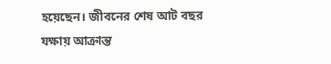হয়েছেন। জীবনের শেষ আট বছর যক্ষায় আক্রান্ত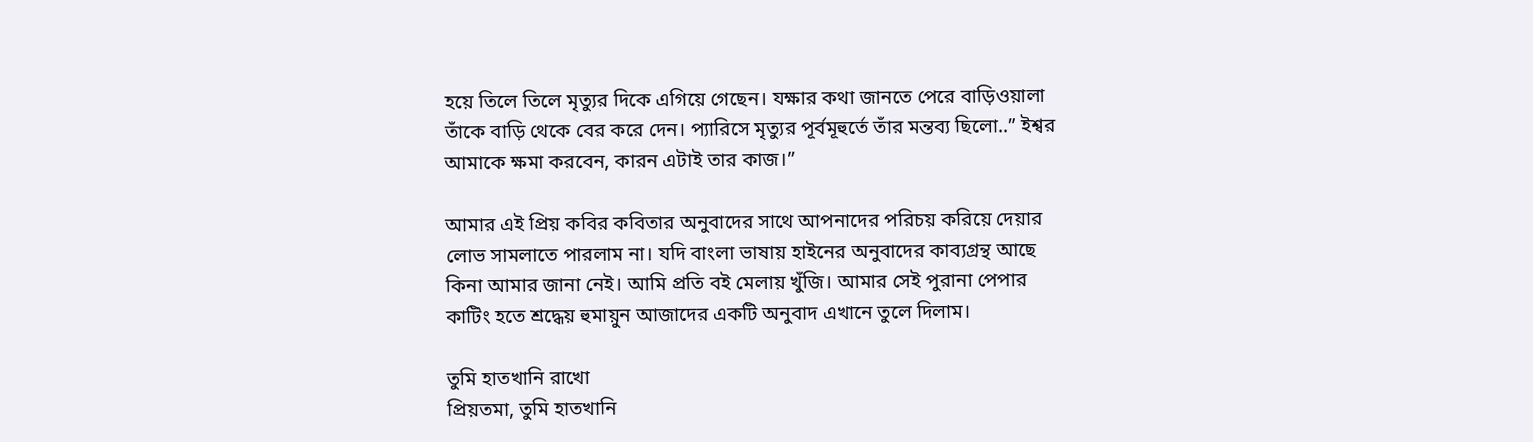হয়ে তিলে তিলে মৃত্যুর দিকে এগিয়ে গেছেন। যক্ষার কথা জানতে পেরে বাড়িওয়ালা তাঁকে বাড়ি থেকে বের করে দেন। প্যারিসে মৃত্যুর পূর্বমূহুর্তে তাঁর মন্তব্য ছিলো..” ইশ্বর আমাকে ক্ষমা করবেন, কারন এটাই তার কাজ।”

আমার এই প্রিয় কবির কবিতার অনুবাদের সাথে আপনাদের পরিচয় করিয়ে দেয়ার লোভ সামলাতে পারলাম না। যদি বাংলা ভাষায় হাইনের অনুবাদের কাব্যগ্রন্থ আছে কিনা আমার জানা নেই। আমি প্রতি বই মেলায় খুঁজি। আমার সেই পুরানা পেপার কাটিং হতে শ্রদ্ধেয় হুমায়ুন আজাদের একটি অনুবাদ এখানে তুলে দিলাম।

তুমি হাতখানি রাখো
প্রিয়তমা, তুমি হাতখানি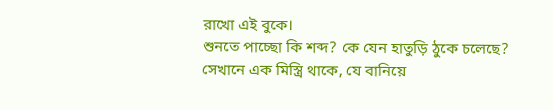রাখো এই বুকে।
শুনতে পাচ্ছো কি শব্দ? কে যেন হাতুড়ি ঠুকে চলেছে?
সেখানে এক মিস্ত্রি থাকে, যে বানিয়ে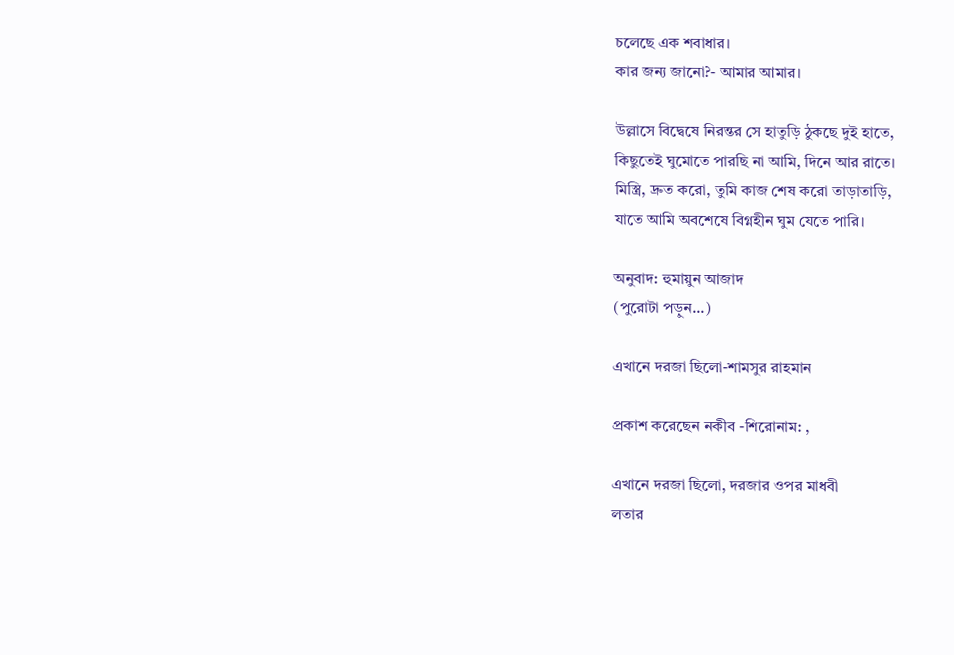চলেছে এক শবাধার।
কার জন্য জানো?- আমার আমার।

উল্লাসে বিদ্বেষে নিরন্তর সে হাতুড়ি ঠুকছে দুই হাতে,
কিছুতেই ঘুমোতে পারছি না আমি, দিনে আর রাতে।
মিস্ত্রি, দ্রুত করো, তুমি কাজ শেষ করো তাড়াতাড়ি,
যাতে আমি অবশেষে বিগ্নহীন ঘুম যেতে পারি।

অনুবাদ: হুমায়ুন আজাদ
(পুরোটা পড়ুন...)

এখানে দরজা ছিলো-শামসুর রাহমান

প্রকাশ করেছেন নকীব -শিরোনাম: ,

এখানে দরজা ছিলো, দরজার ওপর মাধবী
লতার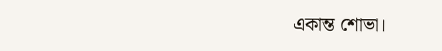একান্ত শোভা।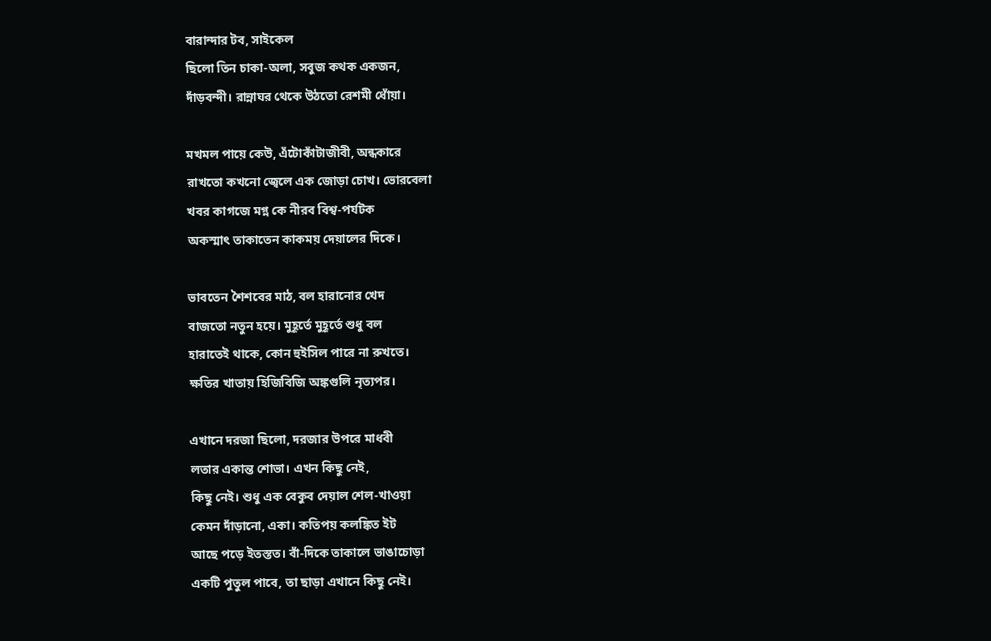বারান্দার টব, সাইকেল
ছিলো তিন চাকা-অলা, সবুজ কথক একজন,
দাঁড়বন্দী। রান্নাঘর থেকে উঠতো রেশমী ধোঁয়া।

মখমল পায়ে কেউ, এঁটোকাঁটাজীবী, অন্ধকারে
রাখতো কখনো জ্বেলে এক জোড়া চোখ। ভোরবেলা
খবর কাগজে মগ্ন কে নীরব বিশ্ব-পর্যটক
অকস্মাৎ তাকাতেন কাকময় দেয়ালের দিকে।

ভাবতেন শৈশবের মাঠ, বল হারানোর খেদ
বাজতো নতুন হয়ে। মুহূর্তে মুহূর্তে শুধু বল
হারাতেই থাকে, কোন হুইসিল পারে না রুখতে।
ক্ষতির খাতায় হিজিবিজি অঙ্কগুলি নৃত্যপর।

এখানে দরজা ছিলো, দরজার উপরে মাধবী
লতার একান্ত শোভা। এখন কিছু নেই,
কিছু নেই। শুধু এক বেকুব দেয়াল শেল-খাওয়া
কেমন দাঁড়ানো, একা। কতিপয় কলঙ্কিত ইট
আছে পড়ে ইতস্তত। বাঁ-দিকে তাকালে ভাঙাচোড়া
একটি পুতুল পাবে, তা ছাড়া এখানে কিছু নেই।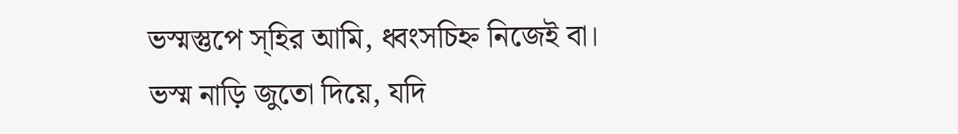ভস্মস্তুপে স্হির আমি, ধ্বংসচিহ্ন নিজেই বা।
ভস্ম নাড়ি জুতো দিয়ে, যদি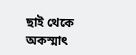ছাই থেকে অকস্মাৎ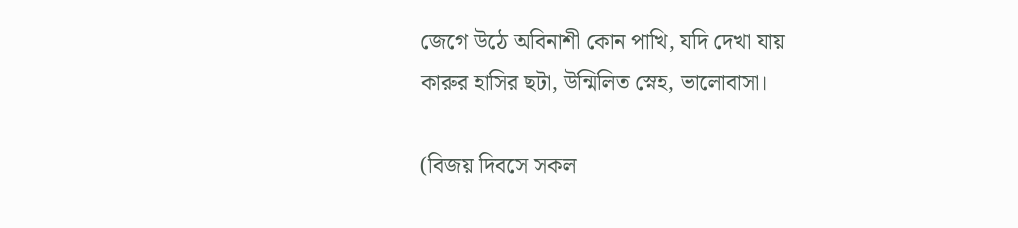জেগে উঠে অবিনাশী কোন পাখি, যদি দেখা যায়
কারুর হাসির ছটা, উন্মিলিত স্নেহ, ভালোবাসা।

(বিজয় দিবসে সকল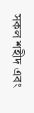সকল শহীদ এবং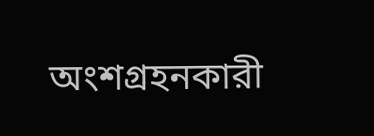অংশগ্রহনকারী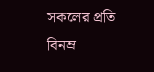সকলের প্রতি বিনম্র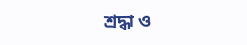শ্রদ্ধা ও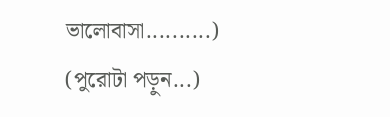ভালোবাসা..........)
(পুরোটা পড়ুন...)